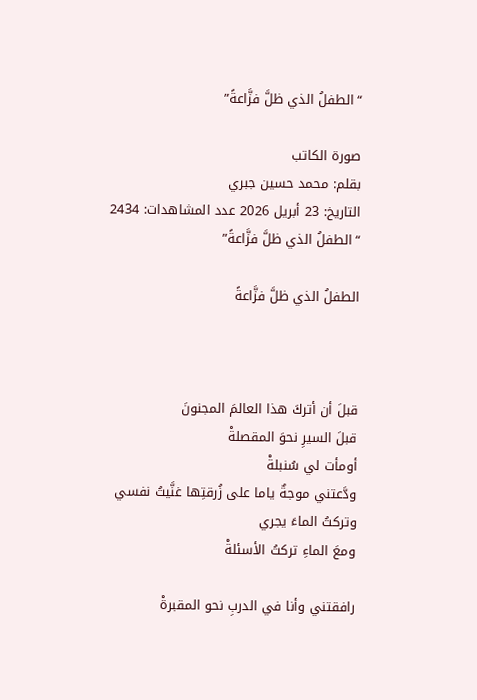“الطفلُ الذي ظلَّ فزَّاعةً”

صورة الكاتب
بقلم: محمد حسين جبري
التاريخ: 23 أبريل 2026 عدد المشاهدات: 2434
“الطفلُ الذي ظلَّ فزَّاعةً”

الطفلُ الذي ظلَّ فزَّاعةً



قبلَ أن أتركَ هذا العالمَ المجنونَ
قبلَ السيرِ نحوَ المقصلةْ
أومأت لي سُنبلةْ
ودَّعتني موجةٌ ياما على زُرقتِها غنَّيتُ نفسي
وتركتُ الماءَ يجري
ومعَ الماءِ تركتُ الأسئلةْ

رافقتني وأنا في الدربِ نحو المقبرةْ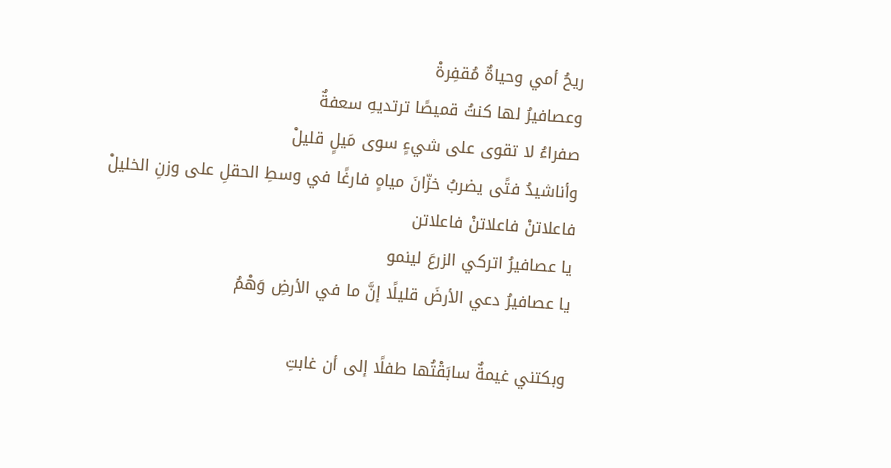ريحُ أمي وحياةٌ مُقفِرةْ
وعصافيرُ لها كنتُ قميصًا ترتديهِ سعفةٌ
صفراءُ لا تقوى على شيءٍ سوى مَيلٍ قليلْ
وأناشيدُ فتًى يضربُ خزّانَ مياهٍ فارغًا في وسطِ الحقلِ على وزنِ الخليلْ
فاعلاتنْ فاعلاتنْ فاعلاتن
يا عصافيرُ اتركي الزرعَ لينمو
يا عصافيرُ دعي الأرضَ قليلًا إنَّ ما في الأرضِ وَهْمُ

وبكتني غيمةٌ سابَقْتُها طفلًا إلى أن غابتِ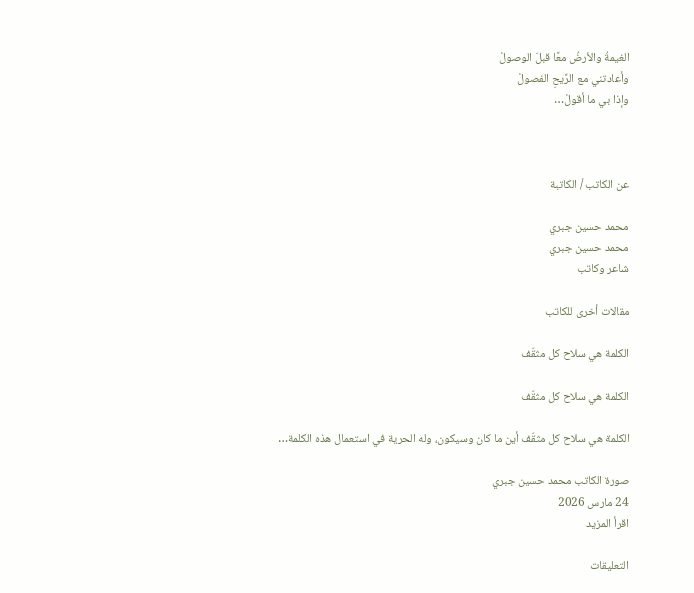الغيمةُ والأرضُ معًا قبلَ الوصولْ
وأعادتني مع الرِّيحِ الفصولْ
وإذا بي ما أقولْ…



عن الکاتب / الکاتبة

محمد حسين جبري
محمد حسين جبري
شاعر وكاتب

مقالات أخرى للكاتب

الكلمة هي سلاح كل مثقّف

الكلمة هي سلاح كل مثقّف

الكلمة هي سلاح كل مثقّف أين ما كان وسيكون، وله الحرية في استعمال هذه الكلمة…

صورة الكاتب محمد حسين جبري
24 مارس 2026
اقرأ المزيد

التعليقات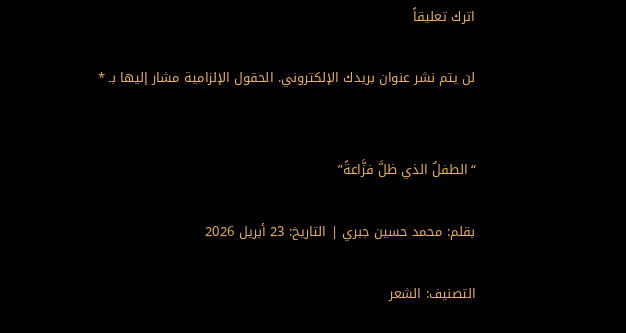اترك تعليقاً

لن يتم نشر عنوان بريدك الإلكتروني. الحقول الإلزامية مشار إليها بـ *


“الطفلُ الذي ظلَّ فزَّاعةً”

بقلم: محمد حسين جبري | التاريخ: 23 أبريل 2026

التصنيف: الشعر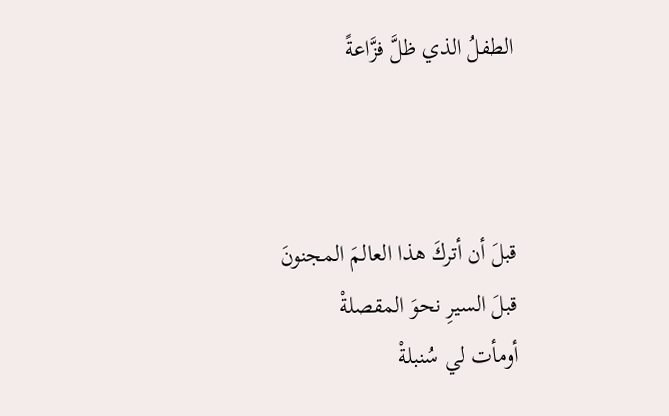الطفلُ الذي ظلَّ فزَّاعةً



قبلَ أن أتركَ هذا العالمَ المجنونَ
قبلَ السيرِ نحوَ المقصلةْ
أومأت لي سُنبلةْ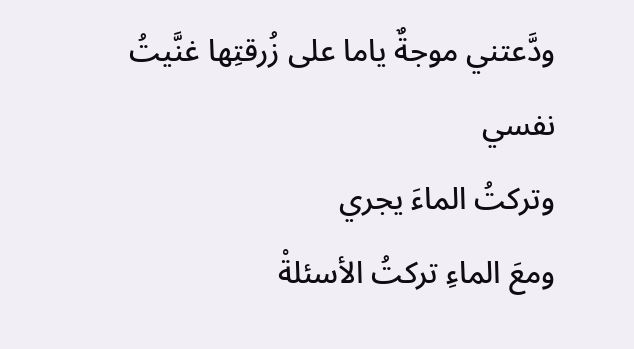ودَّعتني موجةٌ ياما على زُرقتِها غنَّيتُ نفسي
وتركتُ الماءَ يجري
ومعَ الماءِ تركتُ الأسئلةْ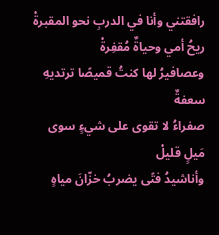رافقتني وأنا في الدربِ نحو المقبرةْ
ريحُ أمي وحياةٌ مُقفِرةْ
وعصافيرُ لها كنتُ قميصًا ترتديهِ سعفةٌ
صفراءُ لا تقوى على شيءٍ سوى مَيلٍ قليلْ
وأناشيدُ فتًى يضربُ خزّانَ مياهٍ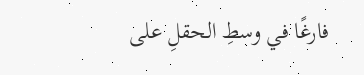فارغًا في وسطِ الحقلِ على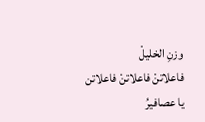وزنِ الخليلْ
فاعلاتنْ فاعلاتنْ فاعلاتن
يا عصافيرُ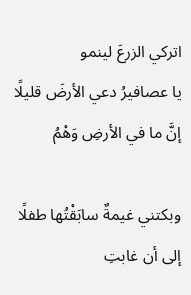اتركي الزرعَ لينمو
يا عصافيرُ دعي الأرضَ قليلًا إنَّ ما في الأرضِ وَهْمُ

وبكتني غيمةٌ سابَقْتُها طفلًا إلى أن غابتِ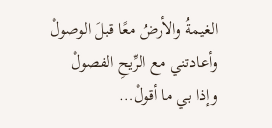الغيمةُ والأرضُ معًا قبلَ الوصولْ
وأعادتني مع الرِّيحِ الفصولْ
وإذا بي ما أقولْ…